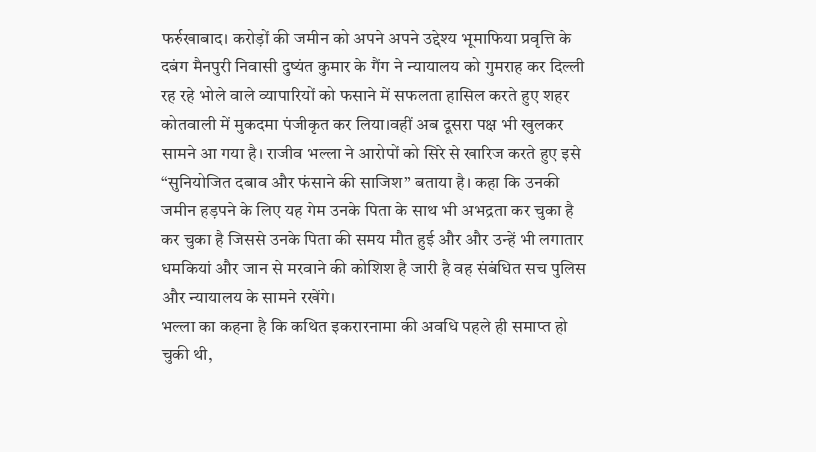फर्रुखाबाद। करोड़ों की जमीन को अपने अपने उद्देश्य भूमाफिया प्रवृत्ति के दबंग मैनपुरी निवासी दुष्यंत कुमार के गैंग ने न्यायालय को गुमराह कर दिल्ली रह रहे भोले वाले व्यापारियों को फसाने में सफलता हासिल करते हुए शहर कोतवाली में मुकदमा पंजीकृत कर लिया।वहीं अब दूसरा पक्ष भी खुलकर सामने आ गया है। राजीव भल्ला ने आरोपों को सिरे से खारिज करते हुए इसे “सुनियोजित दबाव और फंसाने की साजिश” बताया है। कहा कि उनकी जमीन हड़पने के लिए यह गेम उनके पिता के साथ भी अभद्रता कर चुका है कर चुका है जिससे उनके पिता की समय मौत हुई और और उन्हें भी लगातार धमकियां और जान से मरवाने की कोशिश है जारी है वह संबंधित सच पुलिस और न्यायालय के सामने रखेंगे।
भल्ला का कहना है कि कथित इकरारनामा की अवधि पहले ही समाप्त हो चुकी थी,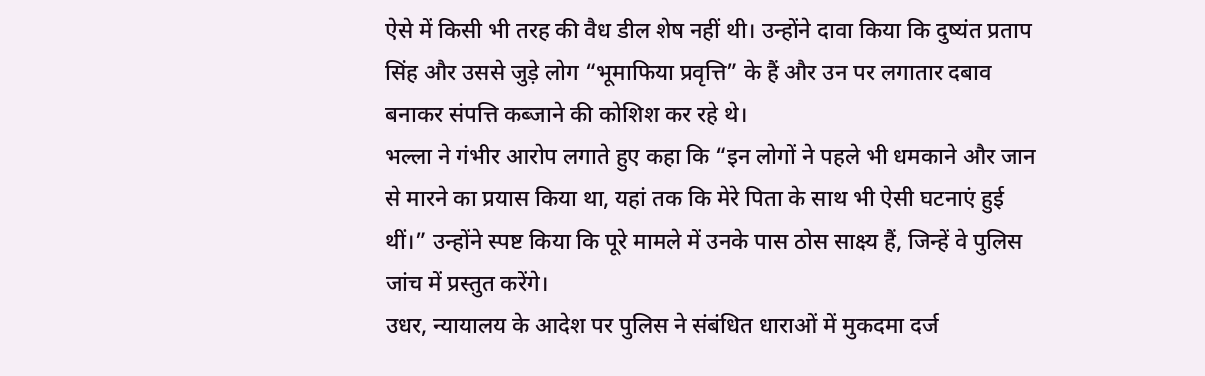ऐसे में किसी भी तरह की वैध डील शेष नहीं थी। उन्होंने दावा किया कि दुष्यंत प्रताप सिंह और उससे जुड़े लोग “भूमाफिया प्रवृत्ति” के हैं और उन पर लगातार दबाव बनाकर संपत्ति कब्जाने की कोशिश कर रहे थे।
भल्ला ने गंभीर आरोप लगाते हुए कहा कि “इन लोगों ने पहले भी धमकाने और जान से मारने का प्रयास किया था, यहां तक कि मेरे पिता के साथ भी ऐसी घटनाएं हुई थीं।” उन्होंने स्पष्ट किया कि पूरे मामले में उनके पास ठोस साक्ष्य हैं, जिन्हें वे पुलिस जांच में प्रस्तुत करेंगे।
उधर, न्यायालय के आदेश पर पुलिस ने संबंधित धाराओं में मुकदमा दर्ज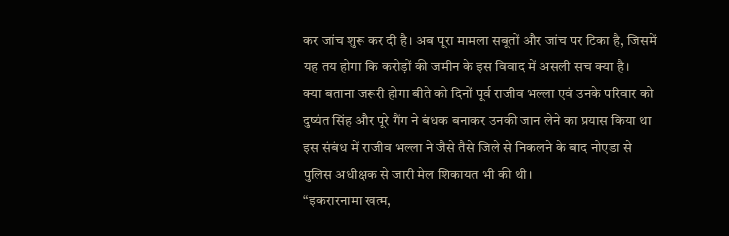कर जांच शुरू कर दी है। अब पूरा मामला सबूतों और जांच पर टिका है, जिसमें यह तय होगा कि करोड़ों की जमीन के इस विवाद में असली सच क्या है।
क्या बताना जरूरी होगा बीते को दिनों पूर्व राजीव भल्ला एवं उनके परिवार को दुष्यंत सिंह और पूरे गैंग ने बंधक बनाकर उनकी जान लेने का प्रयास किया था इस संबंध में राजीव भल्ला ने जैसे तैसे जिले से निकलने के बाद नोएडा से पुलिस अधीक्षक से जारी मेल शिकायत भी की थी।
“इकरारनामा खत्म,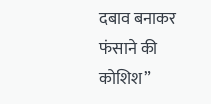दबाव बनाकर फंसाने की कोशिश”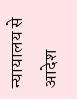न्यायालय से आदेश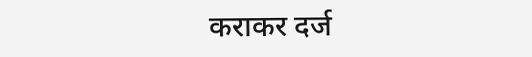कराकर दर्ज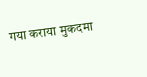गया कराया मुकदमा